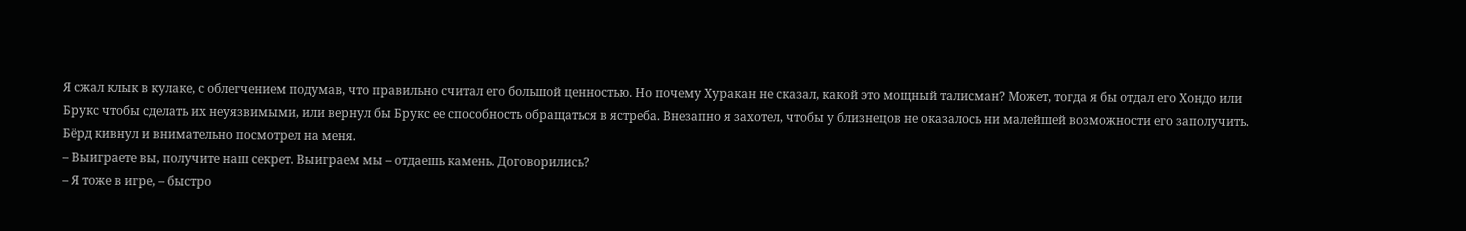Я сжал клык в кулаке, с облегчением подумав, что правильно считал его большой ценностью. Но почему Хуракан не сказал, какой это мощный талисман? Может, тогда я бы отдал его Хондо или Брукс чтобы сделать их неуязвимыми, или вернул бы Брукс ее способность обращаться в ястреба. Внезапно я захотел, чтобы у близнецов не оказалось ни малейшей возможности его заполучить.
Бёрд кивнул и внимательно посмотрел на меня.
– Выиграете вы, получите наш секрет. Выиграем мы – отдаешь камень. Договорились?
– Я тоже в игре, – быстро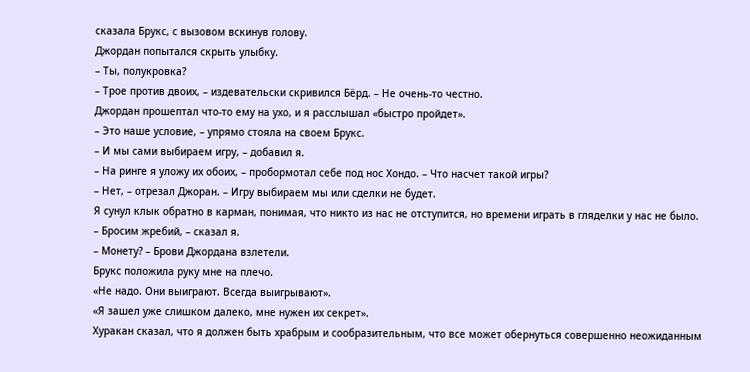сказала Брукс, с вызовом вскинув голову.
Джордан попытался скрыть улыбку.
– Ты, полукровка?
– Трое против двоих, – издевательски скривился Бёрд. – Не очень-то честно.
Джордан прошептал что-то ему на ухо, и я расслышал «быстро пройдет».
– Это наше условие, – упрямо стояла на своем Брукс.
– И мы сами выбираем игру, – добавил я.
– На ринге я уложу их обоих, – пробормотал себе под нос Хондо. – Что насчет такой игры?
– Нет, – отрезал Джоран. – Игру выбираем мы или сделки не будет.
Я сунул клык обратно в карман, понимая, что никто из нас не отступится, но времени играть в гляделки у нас не было.
– Бросим жребий, – сказал я.
– Монету? – Брови Джордана взлетели.
Брукс положила руку мне на плечо.
«Не надо. Они выиграют. Всегда выигрывают».
«Я зашел уже слишком далеко, мне нужен их секрет».
Хуракан сказал, что я должен быть храбрым и сообразительным, что все может обернуться совершенно неожиданным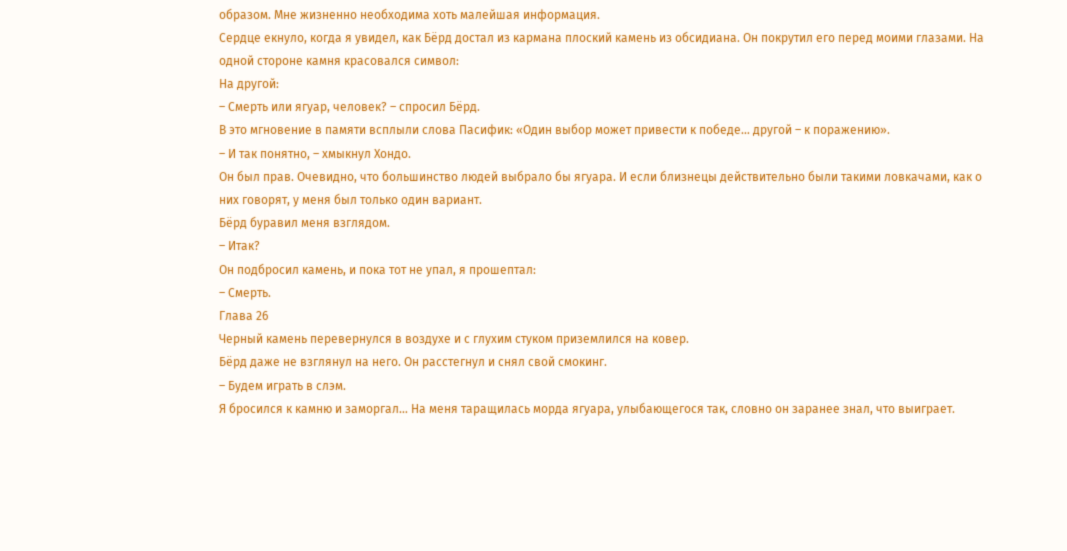образом. Мне жизненно необходима хоть малейшая информация.
Сердце екнуло, когда я увидел, как Бёрд достал из кармана плоский камень из обсидиана. Он покрутил его перед моими глазами. На одной стороне камня красовался символ:
На другой:
– Смерть или ягуар, человек? – спросил Бёрд.
В это мгновение в памяти всплыли слова Пасифик: «Один выбор может привести к победе… другой – к поражению».
– И так понятно, – хмыкнул Хондо.
Он был прав. Очевидно, что большинство людей выбрало бы ягуара. И если близнецы действительно были такими ловкачами, как о них говорят, у меня был только один вариант.
Бёрд буравил меня взглядом.
– Итак?
Он подбросил камень, и пока тот не упал, я прошептал:
– Смерть.
Глава 26
Черный камень перевернулся в воздухе и с глухим стуком приземлился на ковер.
Бёрд даже не взглянул на него. Он расстегнул и снял свой смокинг.
– Будем играть в слэм.
Я бросился к камню и заморгал… На меня таращилась морда ягуара, улыбающегося так, словно он заранее знал, что выиграет.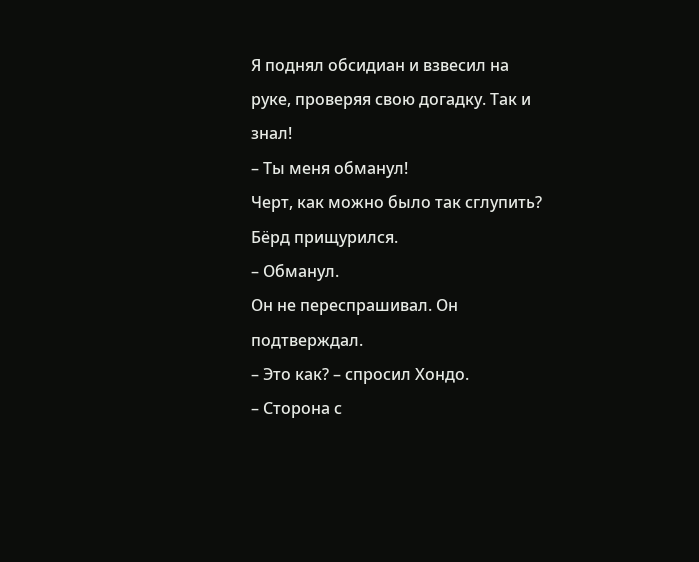Я поднял обсидиан и взвесил на руке, проверяя свою догадку. Так и знал!
– Ты меня обманул!
Черт, как можно было так сглупить?
Бёрд прищурился.
– Обманул.
Он не переспрашивал. Он подтверждал.
– Это как? – спросил Хондо.
– Сторона с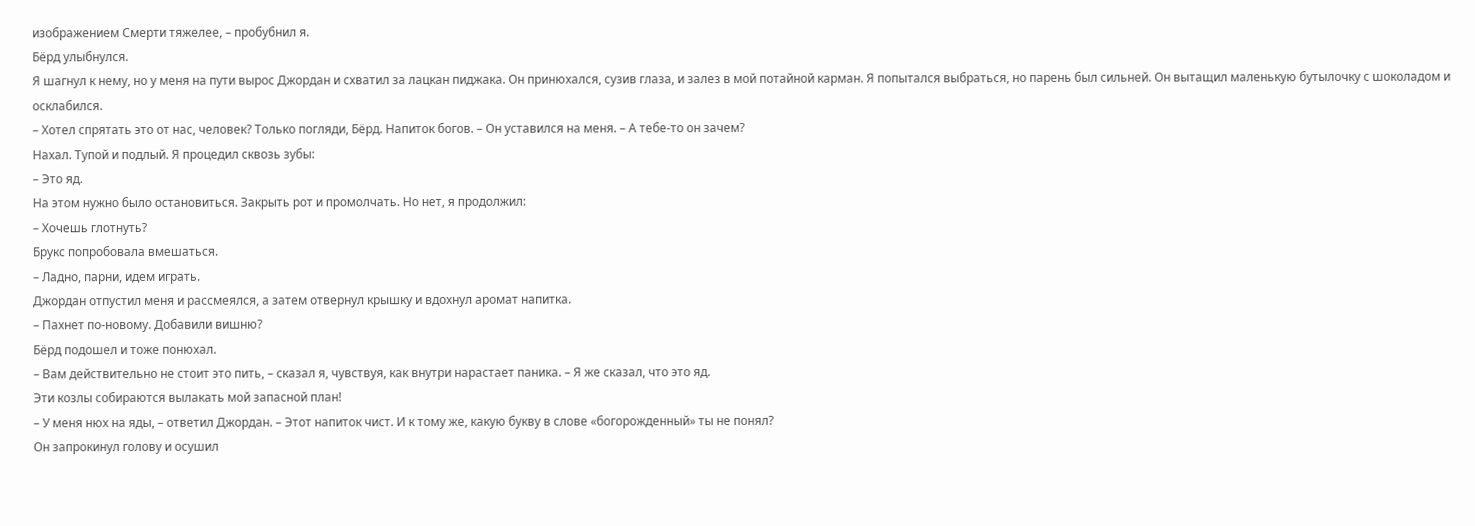изображением Смерти тяжелее, – пробубнил я.
Бёрд улыбнулся.
Я шагнул к нему, но у меня на пути вырос Джордан и схватил за лацкан пиджака. Он принюхался, сузив глаза, и залез в мой потайной карман. Я попытался выбраться, но парень был сильней. Он вытащил маленькую бутылочку с шоколадом и осклабился.
– Хотел спрятать это от нас, человек? Только погляди, Бёрд. Напиток богов. – Он уставился на меня. – А тебе-то он зачем?
Нахал. Тупой и подлый. Я процедил сквозь зубы:
– Это яд.
На этом нужно было остановиться. Закрыть рот и промолчать. Но нет, я продолжил:
– Хочешь глотнуть?
Брукс попробовала вмешаться.
– Ладно, парни, идем играть.
Джордан отпустил меня и рассмеялся, а затем отвернул крышку и вдохнул аромат напитка.
– Пахнет по-новому. Добавили вишню?
Бёрд подошел и тоже понюхал.
– Вам действительно не стоит это пить, – сказал я, чувствуя, как внутри нарастает паника. – Я же сказал, что это яд.
Эти козлы собираются вылакать мой запасной план!
– У меня нюх на яды, – ответил Джордан. – Этот напиток чист. И к тому же, какую букву в слове «богорожденный» ты не понял?
Он запрокинул голову и осушил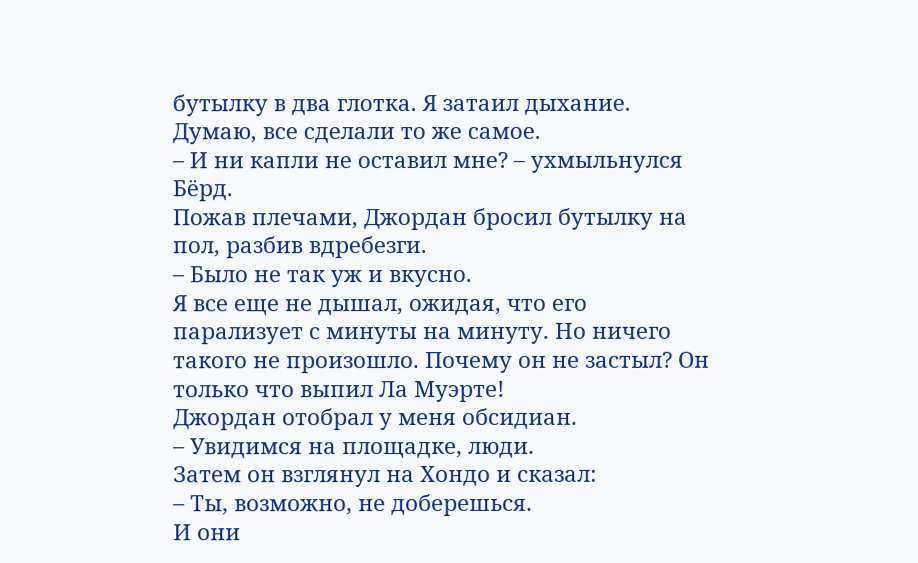бутылку в два глотка. Я затаил дыхание. Думаю, все сделали то же самое.
– И ни капли не оставил мне? – ухмыльнулся Бёрд.
Пожав плечами, Джордан бросил бутылку на пол, разбив вдребезги.
– Было не так уж и вкусно.
Я все еще не дышал, ожидая, что его парализует с минуты на минуту. Но ничего такого не произошло. Почему он не застыл? Он только что выпил Ла Муэрте!
Джордан отобрал у меня обсидиан.
– Увидимся на площадке, люди.
Затем он взглянул на Хондо и сказал:
– Ты, возможно, не доберешься.
И они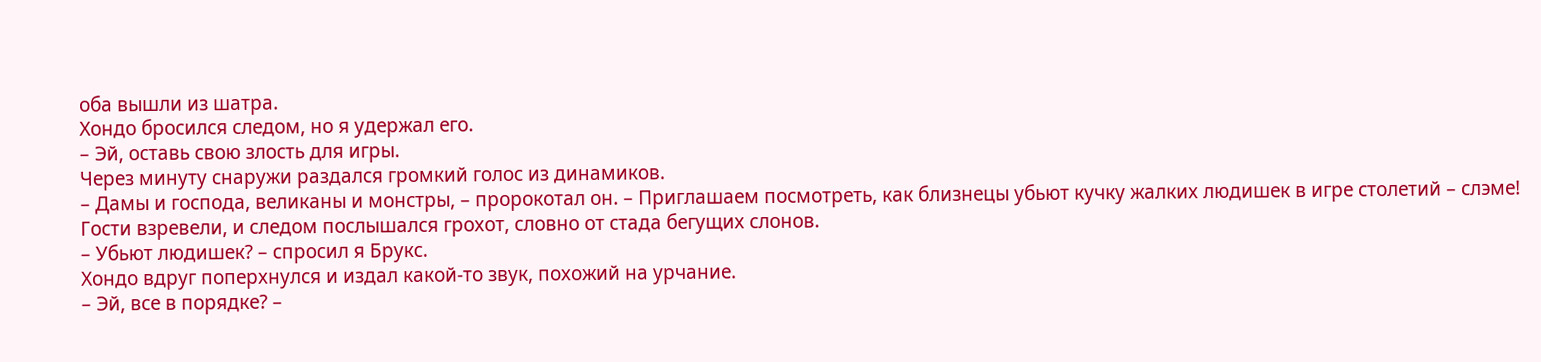оба вышли из шатра.
Хондо бросился следом, но я удержал его.
– Эй, оставь свою злость для игры.
Через минуту снаружи раздался громкий голос из динамиков.
– Дамы и господа, великаны и монстры, – пророкотал он. – Приглашаем посмотреть, как близнецы убьют кучку жалких людишек в игре столетий – слэме!
Гости взревели, и следом послышался грохот, словно от стада бегущих слонов.
– Убьют людишек? – спросил я Брукс.
Хондо вдруг поперхнулся и издал какой-то звук, похожий на урчание.
– Эй, все в порядке? –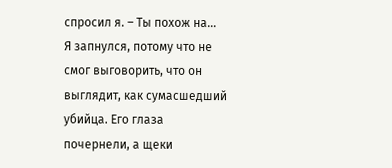спросил я. – Ты похож на…
Я запнулся, потому что не смог выговорить, что он выглядит, как сумасшедший убийца. Его глаза почернели, а щеки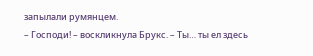запылали румянцем.
– Господи! – воскликнула Брукс. – Ты… ты ел здесь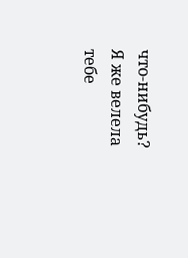что-нибудь? Я же велела тебе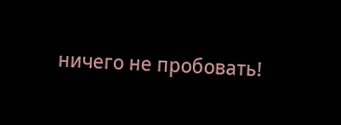ничего не пробовать!